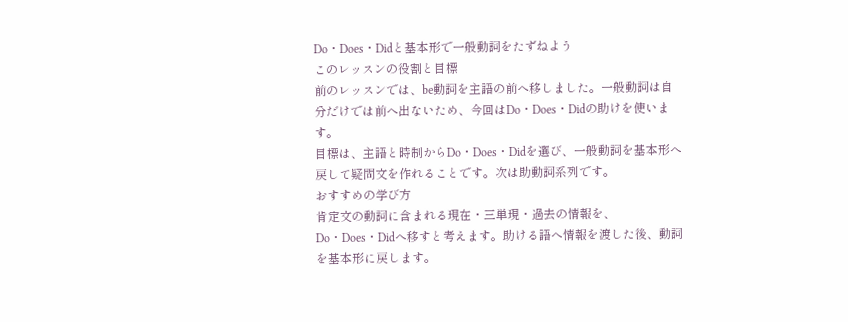Do・Does・Didと基本形で一般動詞をたずねよう
このレッスンの役割と目標
前のレッスンでは、be動詞を主語の前へ移しました。一般動詞は自分だけでは前へ出ないため、今回はDo・Does・Didの助けを使います。
目標は、主語と時制からDo・Does・Didを選び、一般動詞を基本形へ戻して疑問文を作れることです。次は助動詞系列です。
おすすめの学び方
肯定文の動詞に含まれる現在・三単現・過去の情報を、Do・Does・Didへ移すと考えます。助ける語へ情報を渡した後、動詞を基本形に戻します。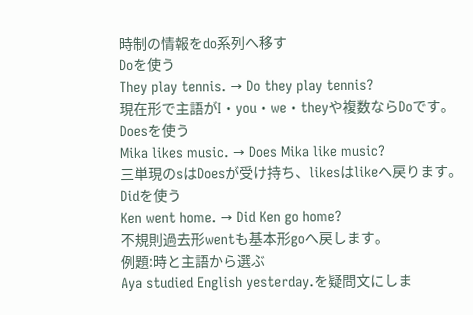時制の情報をdo系列へ移す
Doを使う
They play tennis. → Do they play tennis?
現在形で主語がI・you・we・theyや複数ならDoです。
Doesを使う
Mika likes music. → Does Mika like music?
三単現のsはDoesが受け持ち、likesはlikeへ戻ります。
Didを使う
Ken went home. → Did Ken go home?
不規則過去形wentも基本形goへ戻します。
例題:時と主語から選ぶ
Aya studied English yesterday.を疑問文にしま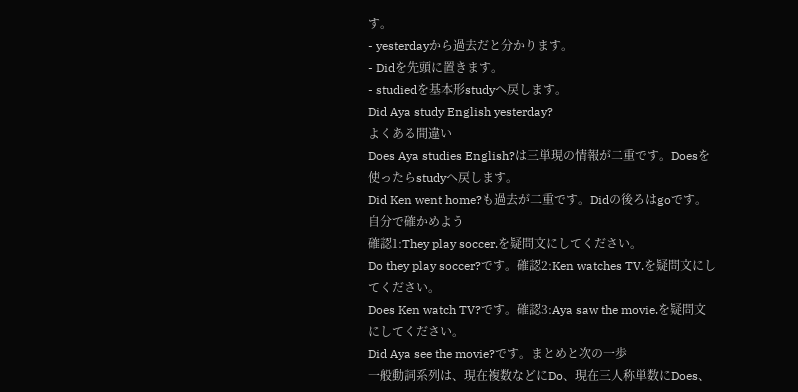す。
- yesterdayから過去だと分かります。
- Didを先頭に置きます。
- studiedを基本形studyへ戻します。
Did Aya study English yesterday?
よくある間違い
Does Aya studies English?は三単現の情報が二重です。Doesを使ったらstudyへ戻します。
Did Ken went home?も過去が二重です。Didの後ろはgoです。
自分で確かめよう
確認1:They play soccer.を疑問文にしてください。
Do they play soccer?です。確認2:Ken watches TV.を疑問文にしてください。
Does Ken watch TV?です。確認3:Aya saw the movie.を疑問文にしてください。
Did Aya see the movie?です。まとめと次の一歩
一般動詞系列は、現在複数などにDo、現在三人称単数にDoes、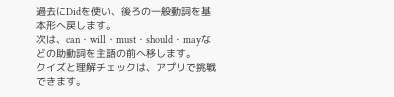過去にDidを使い、後ろの一般動詞を基本形へ戻します。
次は、can・will・must・should・mayなどの助動詞を主語の前へ移します。
クイズと理解チェックは、アプリで挑戦できます。